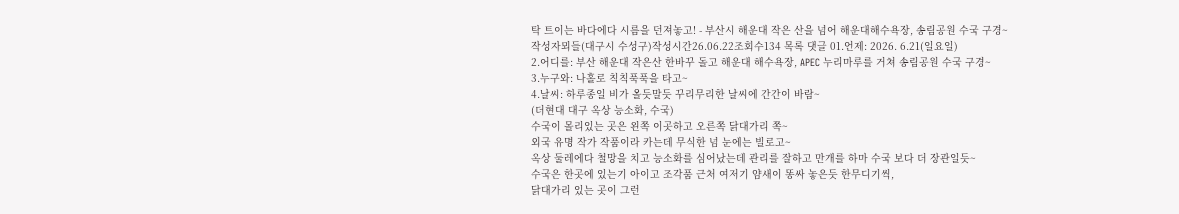탁 트이는 바다에다 시름을 던져놓고! - 부산시 해운대 작은 산을 넘어 해운대해수욕장, 송림공원 수국 구경~
작성자뫼들(대구시 수성구)작성시간26.06.22조회수134 목록 댓글 01.언제: 2026. 6.21(일요일)
2.어디를: 부산 해운대 작은산 한바꾸 돌고 해운대 해수욕장, APEC 누리마루를 거쳐 송림공원 수국 구경~
3.누구와: 나홀로 칙칙푹푹을 타고~
4.날씨: 하루종일 비가 올듯말듯 꾸리무리한 날씨에 간간이 바람~
(더현대 대구 옥상 능소화, 수국)
수국이 몰리있는 곳은 왼쪽 이곳하고 오른쪽 닭대가리 쪽~
외국 유명 작가 작품이라 카는데 무식한 넘 눈에는 빌로고~
옥상 둘레에다 철망을 치고 능소화를 심어났는데 관리를 잘하고 만개를 하마 수국 보다 더 장관일듯~
수국은 한곳에 있는기 아이고 조각품 근처 여저기 얌새이 똥싸 놓은듯 한무디기씩,
닭대가리 있는 곳이 그런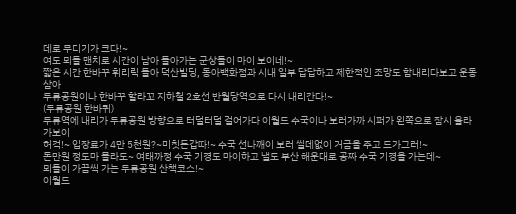데로 무디기가 크다!~
여도 뫼들 맨치로 시간이 남아 돌아가는 군상들이 마이 보이네!~
짧은 시간 한바꾸 휘리릭 돌아 덕산빌딩, 동아백화점과 시내 일부 답답하고 제한적인 조망도 함내리다보고 운동삼아
두류공원이나 한바꾸 할라꼬 지하철 2호선 반월당역으로 다시 내리간다!~
(두류공원 한바퀴)
두류역에 내리가 두류공원 방향으로 터덜터덜 걸어가다 이월드 수국이나 보러가까 시퍼가 왼쪽으로 잠시 올라가보이
허걱!~ 입장료가 4만 5천원?~미칫든갑따!~ 수국 선나깨이 보러 씰데없이 거금을 주고 드가그러!~
돈만원 정도마 몰라도~ 여태까정 수국 기경도 마이하고 낼도 부산 해운대로 공짜 수국 기경을 가는데~
뫼들이 가끔씩 가는 두류공원 산책코스!~
이월드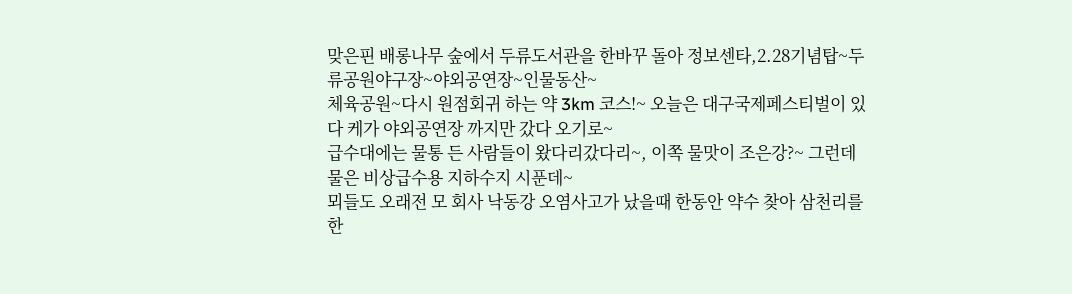맞은핀 배롱나무 숲에서 두류도서관을 한바꾸 돌아 정보센타,2.28기념탑~두류공원야구장~야외공연장~인물동산~
체육공원~다시 원점회귀 하는 약 3km 코스!~ 오늘은 대구국제페스티벌이 있다 케가 야외공연장 까지만 갔다 오기로~
급수대에는 물통 든 사람들이 왔다리갔다리~, 이쪽 물맛이 조은강?~ 그런데 물은 비상급수용 지하수지 시푼데~
뫼들도 오래전 모 회사 낙동강 오염사고가 났을때 한동안 약수 찾아 삼천리를 한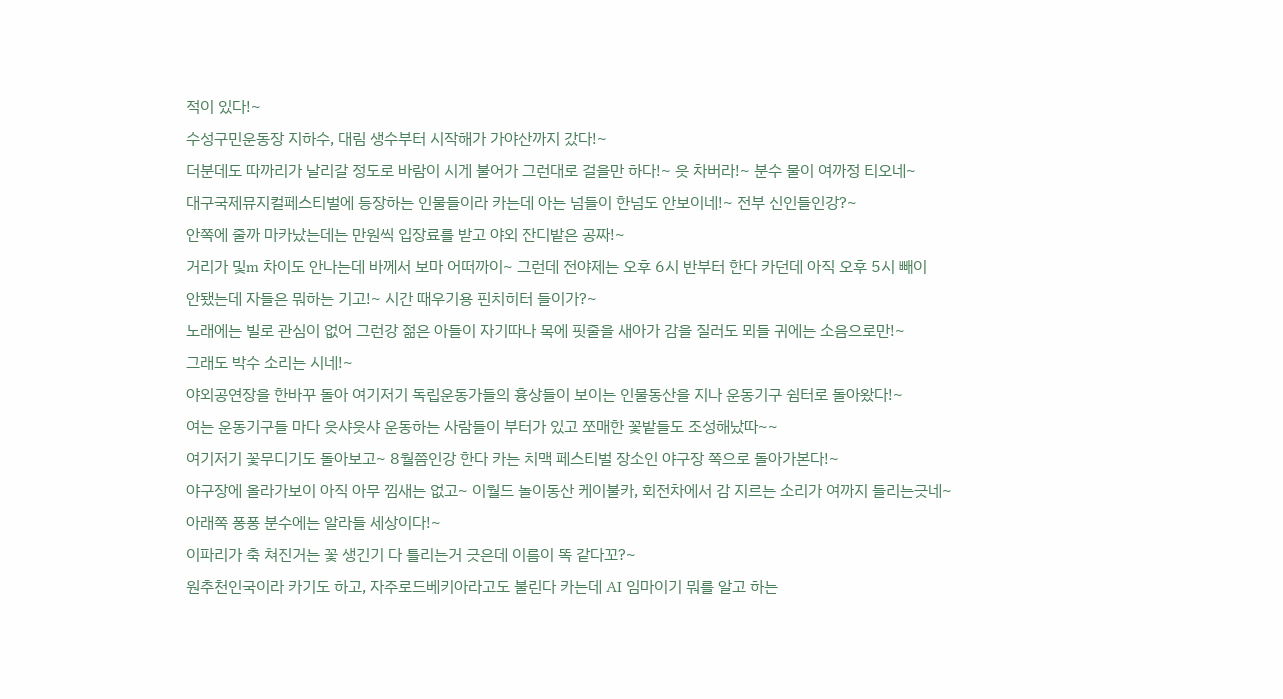적이 있다!~
수성구민운동장 지하수, 대림 생수부터 시작해가 가야산까지 갔다!~
더분데도 따까리가 날리갈 정도로 바람이 시게 불어가 그런대로 걸을만 하다!~ 읏 차버라!~ 분수 물이 여까정 티오네~
대구국제뮤지컬페스티벌에 등장하는 인물들이라 카는데 아는 넘들이 한넘도 안보이네!~ 전부 신인들인강?~
안쪽에 줄까 마카났는데는 만원씩 입장료를 받고 야외 잔디밭은 공짜!~
거리가 및m 차이도 안나는데 바께서 보마 어떠까이~ 그런데 전야제는 오후 6시 반부터 한다 카던데 아직 오후 5시 빼이
안됐는데 자들은 뭐하는 기고!~ 시간 때우기용 핀치히터 들이가?~
노래에는 빌로 관심이 없어 그런강 젊은 아들이 자기따나 목에 핏줄을 새아가 감을 질러도 뫼들 귀에는 소음으로만!~
그래도 박수 소리는 시네!~
야외공연장을 한바꾸 돌아 여기저기 독립운동가들의 흉상들이 보이는 인물동산을 지나 운동기구 쉼터로 돌아왔다!~
여는 운동기구들 마다 읏샤읏샤 운동하는 사람들이 부터가 있고 쪼매한 꽃밭들도 조성해났따~~
여기저기 꽃무디기도 돌아보고~ 8월쯤인강 한다 카는 치맥 페스티벌 장소인 야구장 쪽으로 돌아가본다!~
야구장에 올라가보이 아직 아무 낌새는 없고~ 이월드 놀이동산 케이불카, 회전차에서 감 지르는 소리가 여까지 들리는긋네~
아래쪽 퐁퐁 분수에는 알라들 세상이다!~
이파리가 축 쳐진거는 꽃 생긴기 다 틀리는거 긋은데 이름이 똑 같다꼬?~
원추천인국이라 카기도 하고, 자주로드베키아라고도 불린다 카는데 AI 임마이기 뭐를 알고 하는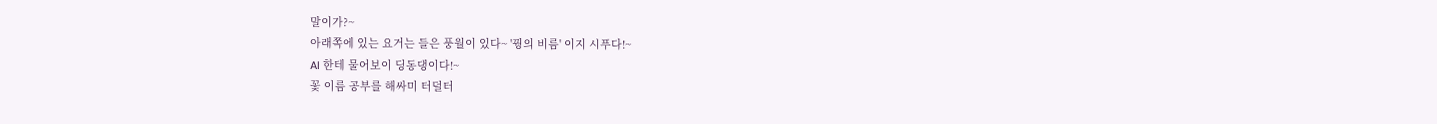말이가?~
아래쪽에 있는 요거는 들은 풍월이 있다~ '꿩의 비름' 이지 시푸다!~
AI 한테 물어보이 딩동댕이다!~
꽃 이름 공부를 해싸미 터덜터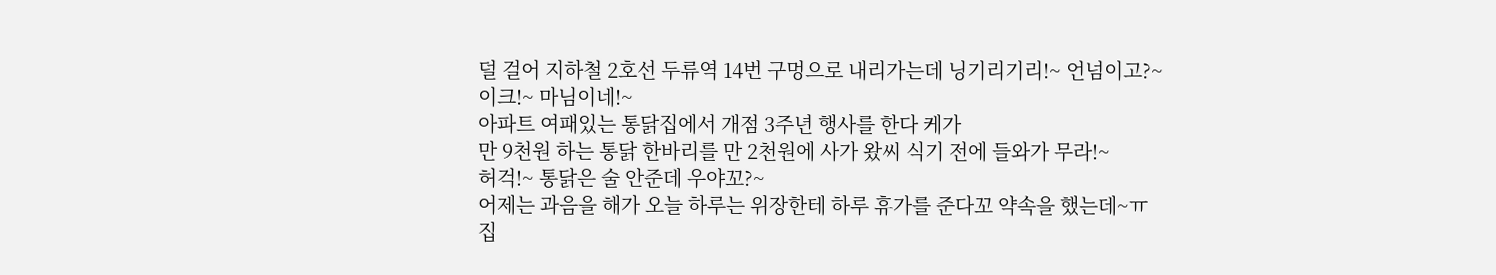덜 걸어 지하철 2호선 두류역 14번 구멍으로 내리가는데 닝기리기리!~ 언넘이고?~
이크!~ 마님이네!~
아파트 여패있는 통닭집에서 개점 3주년 행사를 한다 케가
만 9천원 하는 통닭 한바리를 만 2천원에 사가 왔씨 식기 전에 들와가 무라!~
허걱!~ 통닭은 술 안준데 우야꼬?~
어제는 과음을 해가 오늘 하루는 위장한테 하루 휴가를 준다꼬 약속을 했는데~ㅠ
집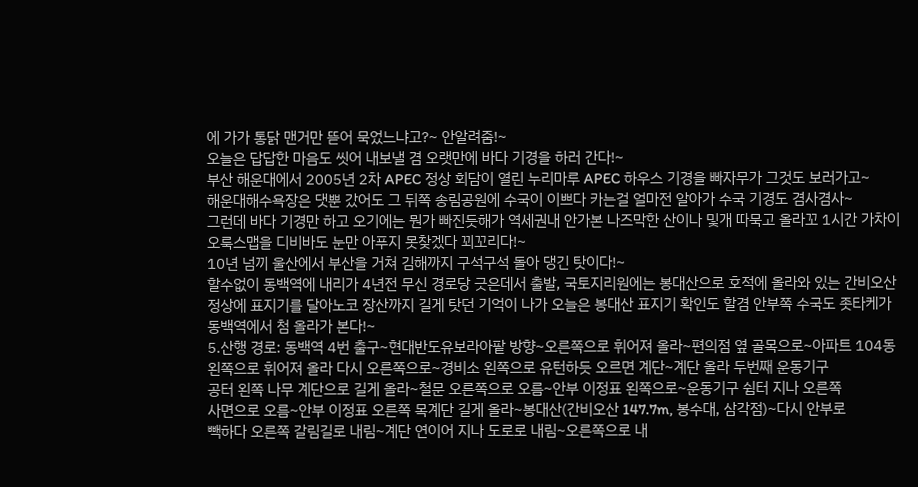에 가가 통닭 맨거만 뜯어 묵었느냐고?~ 안알려줌!~
오늘은 답답한 마음도 씻어 내보낼 겸 오랫만에 바다 기경을 하러 간다!~
부산 해운대에서 2005년 2차 APEC 정상 회담이 열린 누리마루 APEC 하우스 기경을 빠자무가 그것도 보러가고~
해운대해수욕장은 댓뿐 갔어도 그 뒤쪽 송림공원에 수국이 이쁘다 카는걸 얼마전 알아가 수국 기경도 겸사겸사~
그런데 바다 기경만 하고 오기에는 뭔가 빠진듯해가 역세권내 안가본 나즈막한 산이나 및개 따묵고 올라꼬 1시간 가차이
오룩스맵을 디비바도 눈만 아푸지 못찾겠다 꾀꼬리다!~
10년 넘끼 울산에서 부산을 거쳐 김해까지 구석구석 돌아 댕긴 탓이다!~
할수없이 동백역에 내리가 4년전 무신 경로당 긋은데서 출발, 국토지리원에는 봉대산으로 호적에 올라와 있는 간비오산
정상에 표지기를 달아노코 장산까지 길게 탓던 기억이 나가 오늘은 봉대산 표지기 확인도 할겸 안부쪽 수국도 좃타케가
동백역에서 첨 올라가 본다!~
5.산행 경로: 동백역 4번 출구~현대반도유보라아팥 방향~오른쪽으로 휘어져 올라~편의점 옆 골목으로~아파트 104동
왼쪽으로 휘어져 올라 다시 오른쪽으로~경비소 왼쪽으로 유턴하듯 오르면 계단~계단 올라 두번째 운동기구
공터 왼쪽 나무 계단으로 길게 올라~철문 오른쪽으로 오름~안부 이정표 왼쪽으로~운동기구 쉼터 지나 오른쪽
사면으로 오름~안부 이정표 오른쪽 목계단 길게 올라~봉대산(간비오산 147.7m, 봉수대, 삼각점)~다시 안부로
빽하다 오른쪽 갈림길로 내림~계단 연이어 지나 도로로 내림~오른쪽으로 내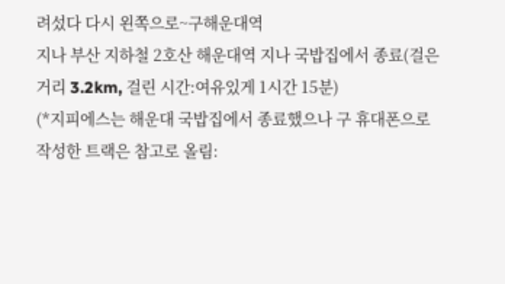려섰다 다시 왼쪽으로~구해운대역
지나 부산 지하철 2호산 해운대역 지나 국밥집에서 종료(걸은 거리 3.2km, 걸린 시간:여유있게 1시간 15분)
(*지피에스는 해운대 국밥집에서 종료했으나 구 휴대폰으로 작성한 트랙은 참고로 올림: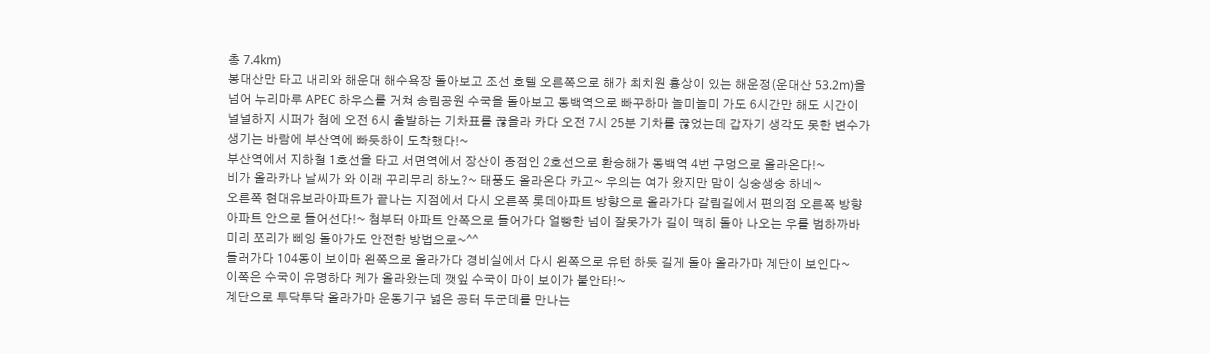총 7.4km)
봉대산만 타고 내리와 해운대 해수욕장 돌아보고 조선 호텔 오른쪽으로 해가 최치원 흉상이 있는 해운정(운대산 53.2m)을
넘어 누리마루 APEC 하우스를 거쳐 송림공원 수국을 돌아보고 동백역으로 빠꾸하마 놀미놀미 가도 6시간만 해도 시간이
널널하지 시퍼가 첨에 오전 6시 출발하는 기차표를 끊을라 카다 오전 7시 25분 기차를 끊었는데 갑자기 생각도 못한 변수가
생기는 바람에 부산역에 빠듯하이 도착했다!~
부산역에서 지하철 1호선을 타고 서면역에서 장산이 종점인 2호선으로 환승해가 동백역 4번 구멍으로 올라온다!~
비가 올라카나 날씨가 와 이래 꾸리무리 하노?~ 태풍도 올라온다 카고~ 우의는 여가 왔지만 맘이 싱숭생숭 하네~
오른쪽 현대유보라아파트가 끝나는 지점에서 다시 오른쪽 롯데아파트 방향으로 올라가다 갈림길에서 편의점 오른쪽 방향
아파트 안으로 들어선다!~ 첨부터 아파트 안쪽으로 들어가다 얼빵한 넘이 잘못가가 길이 맥히 돌아 나오는 우를 범하까바
미리 쪼리가 삐잉 돌아가도 안전한 방법으로~^^
들러가다 104동이 보이마 왼쪽으로 올라가다 경비실에서 다시 왼쪽으로 유턴 하듯 길게 돌아 올라가마 계단이 보인다~
이쪽은 수국이 유명하다 케가 올라왔는데 깻잎 수국이 마이 보이가 불안타!~
계단으로 투닥투닥 올라가마 운동기구 넓은 공터 두군데를 만나는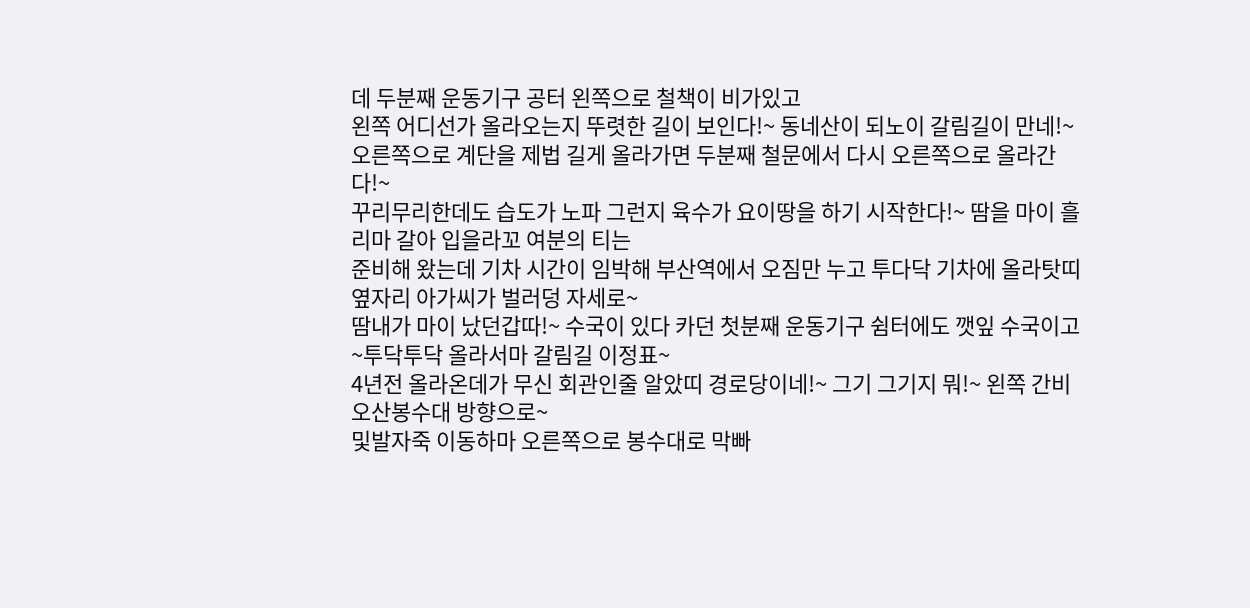데 두분째 운동기구 공터 왼쪽으로 철책이 비가있고
왼쪽 어디선가 올라오는지 뚜렷한 길이 보인다!~ 동네산이 되노이 갈림길이 만네!~
오른쪽으로 계단을 제법 길게 올라가면 두분째 철문에서 다시 오른쪽으로 올라간다!~
꾸리무리한데도 습도가 노파 그런지 육수가 요이땅을 하기 시작한다!~ 땀을 마이 흘리마 갈아 입을라꼬 여분의 티는
준비해 왔는데 기차 시간이 임박해 부산역에서 오짐만 누고 투다닥 기차에 올라탓띠 옆자리 아가씨가 벌러덩 자세로~
땀내가 마이 났던갑따!~ 수국이 있다 카던 첫분째 운동기구 쉼터에도 깻잎 수국이고~투닥투닥 올라서마 갈림길 이정표~
4년전 올라온데가 무신 회관인줄 알았띠 경로당이네!~ 그기 그기지 뭐!~ 왼쪽 간비오산봉수대 방향으로~
및발자죽 이동하마 오른쪽으로 봉수대로 막빠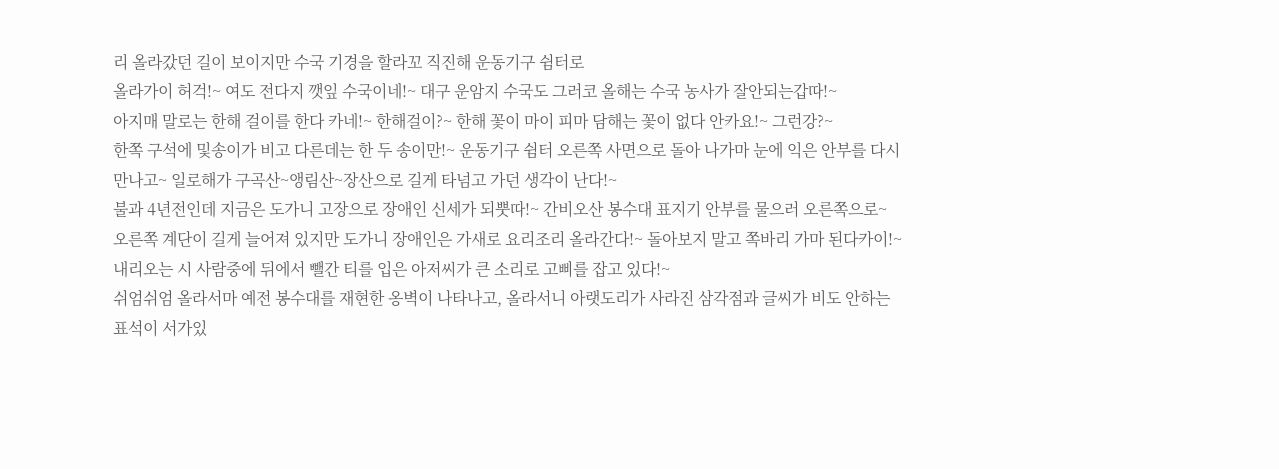리 올라갔던 길이 보이지만 수국 기경을 할라꼬 직진해 운동기구 쉼터로
올라가이 허걱!~ 여도 전다지 깻잎 수국이네!~ 대구 운암지 수국도 그러코 올해는 수국 농사가 잘안되는갑따!~
아지매 말로는 한해 걸이를 한다 카네!~ 한해걸이?~ 한해 꽃이 마이 피마 담해는 꽃이 없다 안카요!~ 그런강?~
한쪽 구석에 및송이가 비고 다른데는 한 두 송이만!~ 운동기구 쉼터 오른쪽 사면으로 돌아 나가마 눈에 익은 안부를 다시
만나고~ 일로해가 구곡산~앵림산~장산으로 길게 타넘고 가던 생각이 난다!~
불과 4년전인데 지금은 도가니 고장으로 장애인 신세가 되뿟따!~ 간비오산 봉수대 표지기 안부를 물으러 오른쪽으로~
오른쪽 계단이 길게 늘어져 있지만 도가니 장애인은 가새로 요리조리 올라간다!~ 돌아보지 말고 쪽바리 가마 된다카이!~
내리오는 시 사람중에 뒤에서 뺄간 티를 입은 아저씨가 큰 소리로 고삐를 잡고 있다!~
쉬엄쉬엄 올라서마 예전 봉수대를 재현한 옹벽이 나타나고, 올라서니 아랫도리가 사라진 삼각점과 글씨가 비도 안하는
표석이 서가있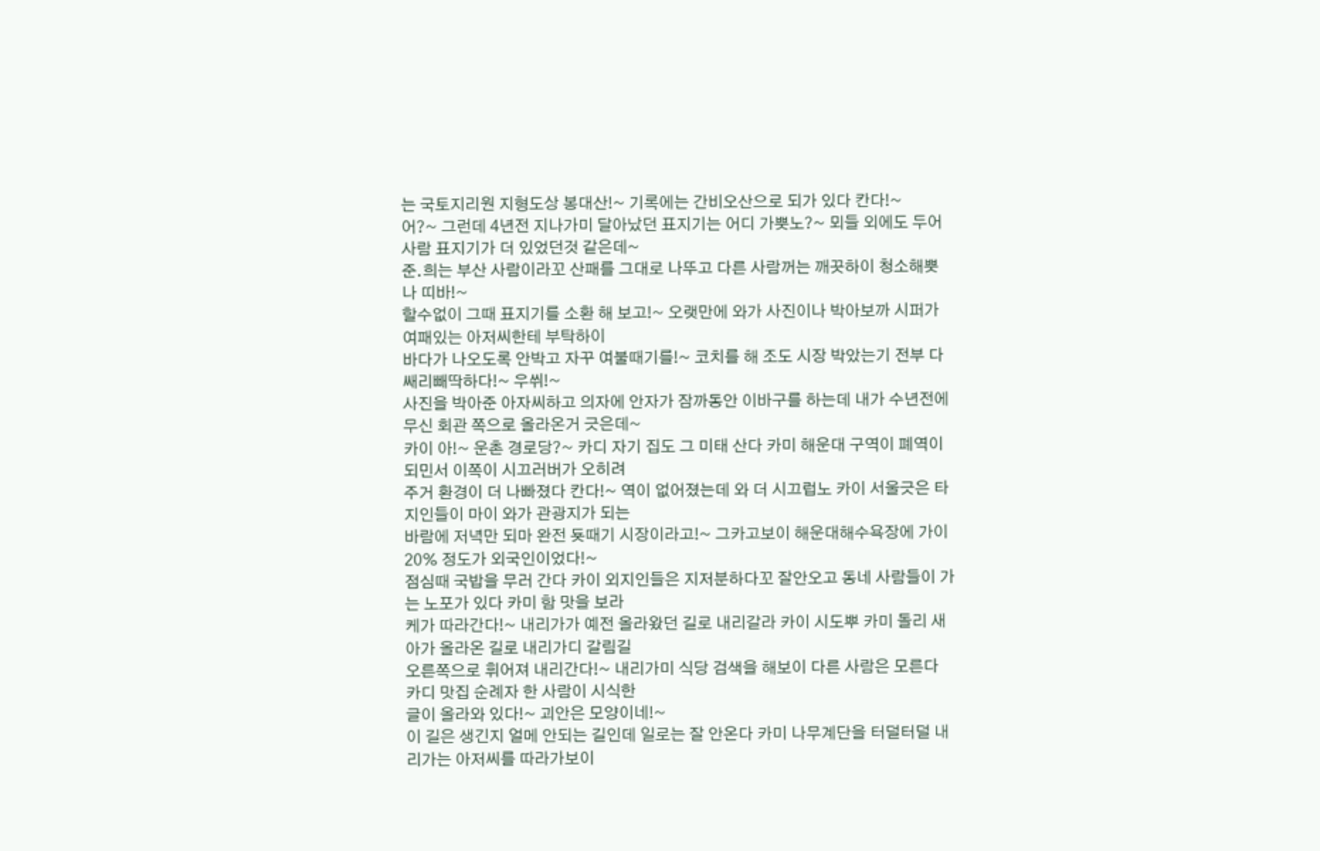는 국토지리원 지형도상 봉대산!~ 기록에는 간비오산으로 되가 있다 칸다!~
어?~ 그런데 4년전 지나가미 달아났던 표지기는 어디 가뿟노?~ 뫼들 외에도 두어 사람 표지기가 더 있었던것 같은데~
준.희는 부산 사람이라꼬 산패를 그대로 나뚜고 다른 사람꺼는 깨끗하이 청소해뿟나 띠바!~
할수없이 그때 표지기를 소환 해 보고!~ 오랫만에 와가 사진이나 박아보까 시퍼가 여패있는 아저씨한테 부탁하이
바다가 나오도록 안박고 자꾸 여불때기를!~ 코치를 해 조도 시장 박았는기 전부 다 쌔리빼딱하다!~ 우쒸!~
사진을 박아준 아자씨하고 의자에 안자가 잠까동안 이바구를 하는데 내가 수년전에 무신 회관 쪽으로 올라온거 긋은데~
카이 아!~ 운촌 경로당?~ 카디 자기 집도 그 미태 산다 카미 해운대 구역이 폐역이 되민서 이쪽이 시끄러버가 오히려
주거 환경이 더 나빠졌다 칸다!~ 역이 없어졌는데 와 더 시끄럽노 카이 서울긋은 타지인들이 마이 와가 관광지가 되는
바람에 저녁만 되마 완전 둇때기 시장이라고!~ 그카고보이 해운대해수욕장에 가이 20% 정도가 외국인이었다!~
점심때 국밥을 무러 간다 카이 외지인들은 지저분하다꼬 잘안오고 동네 사람들이 가는 노포가 있다 카미 함 맛을 보라
케가 따라간다!~ 내리가가 예전 올라왔던 길로 내리갈라 카이 시도뿌 카미 돌리 새아가 올라온 길로 내리가디 갈림길
오른쪽으로 휘어져 내리간다!~ 내리가미 식당 검색을 해보이 다른 사람은 모른다 카디 맛집 순례자 한 사람이 시식한
글이 올라와 있다!~ 괴안은 모양이네!~
이 길은 생긴지 얼메 안되는 길인데 일로는 잘 안온다 카미 나무계단을 터덜터덜 내리가는 아저씨를 따라가보이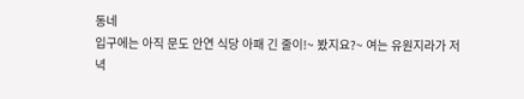동네
입구에는 아직 문도 안연 식당 아패 긴 줄이!~ 봤지요?~ 여는 유원지라가 저녁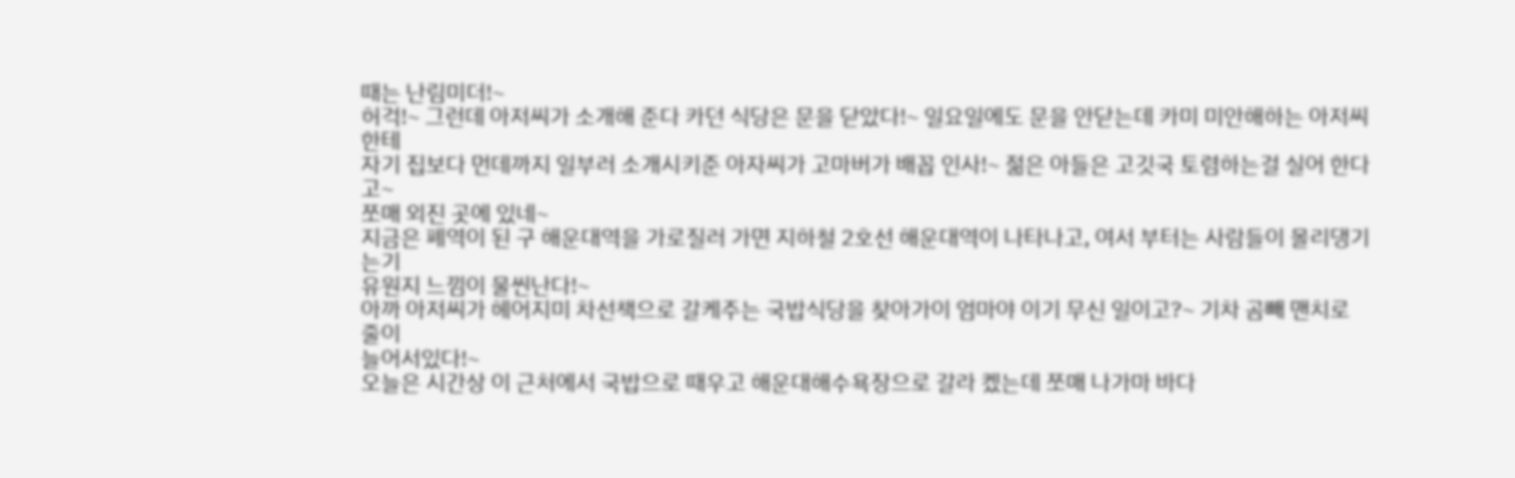때는 난림미더!~
허걱!~ 그런데 아저씨가 소개해 준다 카던 식당은 문을 닫았다!~ 일요일에도 문을 안닫는데 카미 미안해하는 아저씨한테
자기 집보다 먼데까지 일부러 소개시키준 아자씨가 고마버가 배꼽 인사!~ 젊은 아들은 고깃국 토렴하는걸 실어 한다고~
쪼매 외진 곳에 있네~
지금은 폐역이 된 구 해운대역을 가로질러 가면 지하철 2호선 해운대역이 나타나고, 여서 부터는 사람들이 몰리댕기는기
유원지 느낌이 물씬난다!~
아까 아저씨가 헤어지미 차선책으로 갈케주는 국밥식당을 찾아가이 엄마야 이기 무신 일이고?~ 기차 곰빼 맨치로 줄이
늘어서있다!~
오늘은 시간상 이 근처에서 국밥으로 때우고 해운대해수욕장으로 갈라 켔는데 쪼매 나가마 바다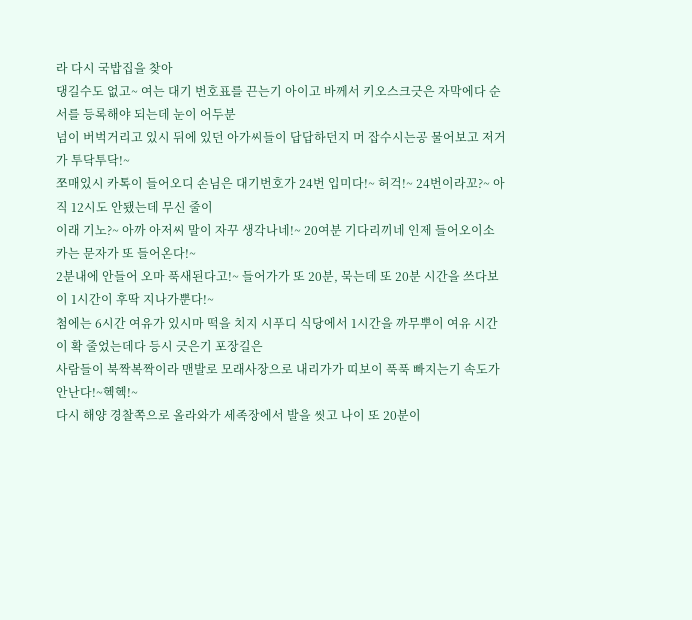라 다시 국밥집을 찾아
댕길수도 없고~ 여는 대기 번호표를 끈는기 아이고 바께서 키오스크긋은 자막에다 순서를 등록해야 되는데 눈이 어두분
넘이 버벅거리고 있시 뒤에 있던 아가씨들이 답답하던지 머 잡수시는공 물어보고 저거가 투닥투닥!~
쪼매있시 카톡이 들어오디 손님은 대기번호가 24번 입미다!~ 허걱!~ 24번이라꼬?~ 아직 12시도 안됐는데 무신 줄이
이래 기노?~ 아까 아저씨 말이 자꾸 생각나네!~ 20여분 기다리끼네 인제 들어오이소 카는 문자가 또 들어온다!~
2분내에 안들어 오마 푹새된다고!~ 들어가가 또 20분, 묵는데 또 20분 시간을 쓰다보이 1시간이 후딱 지나가뿐다!~
첨에는 6시간 여유가 있시마 떡을 치지 시푸디 식당에서 1시간을 까무뿌이 여유 시간이 확 줄었는데다 등시 긋은기 포장길은
사람들이 북짝복짝이라 맨발로 모래사장으로 내리가가 띠보이 푹푹 빠지는기 속도가 안난다!~헥헥!~
다시 해양 경찰쪽으로 올라와가 세족장에서 발을 씻고 나이 또 20분이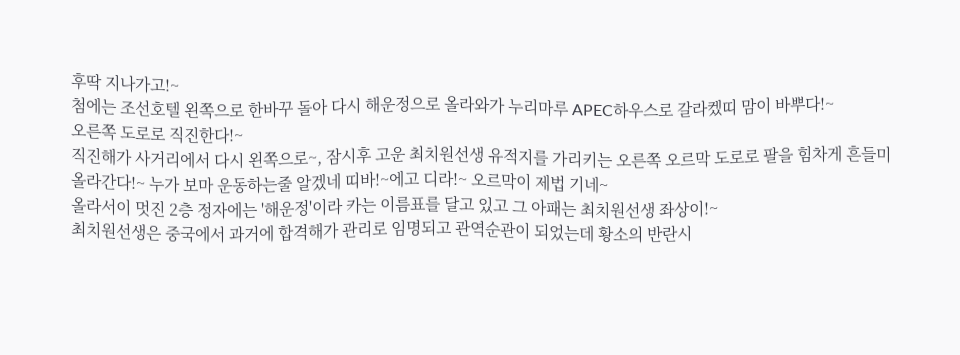후딱 지나가고!~
첨에는 조선호텔 왼쪽으로 한바꾸 돌아 다시 해운정으로 올라와가 누리마루 APEC하우스로 갈라켔띠 맘이 바뿌다!~
오른쪽 도로로 직진한다!~
직진해가 사거리에서 다시 왼쪽으로~, 잠시후 고운 최치원선생 유적지를 가리키는 오른쪽 오르막 도로로 팔을 힘차게 흔들미
올라간다!~ 누가 보마 운동하는줄 알겠네 띠바!~에고 디라!~ 오르막이 제법 기네~
올라서이 멋진 2층 정자에는 '해운정'이라 카는 이름표를 달고 있고 그 아패는 최치원선생 좌상이!~
최치원선생은 중국에서 과거에 합격해가 관리로 임명되고 관역순관이 되었는데 황소의 반란시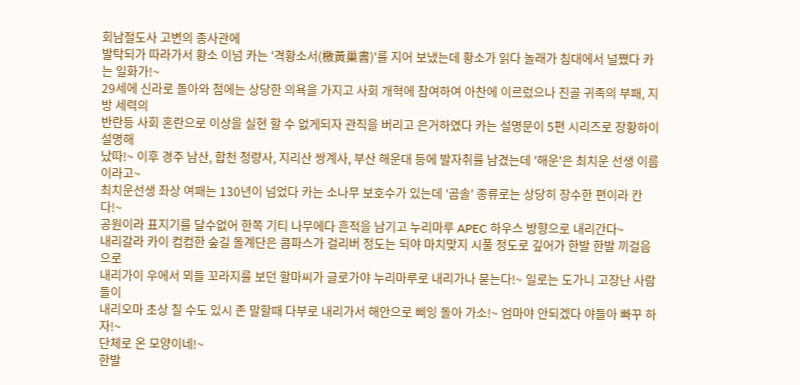회남절도사 고변의 종사관에
발탁되가 따라가서 황소 이넘 카는 '격황소서(檄黃巢書)'를 지어 보냈는데 황소가 읽다 놀래가 침대에서 널쪘다 카는 일화가!~
29세에 신라로 돌아와 첨에는 상당한 의욕을 가지고 사회 개혁에 참여하여 아찬에 이르렀으나 진골 귀족의 부패, 지방 세력의
반란등 사회 혼란으로 이상을 실현 할 수 없게되자 관직을 버리고 은거하였다 카는 설명문이 5편 시리즈로 장황하이 설명해
났따!~ 이후 경주 남산, 합천 청량사, 지리산 쌍계사, 부산 해운대 등에 발자취를 남겼는데 '해운'은 최치운 선생 이름이라고~
최치운선생 좌상 여패는 130년이 넘었다 카는 소나무 보호수가 있는데 '곰솔' 종류로는 상당히 장수한 편이라 칸다!~
공원이라 표지기를 달수없어 한쪽 기티 나무에다 흔적을 남기고 누리마루 APEC 하우스 방향으로 내리간다~
내리갈라 카이 컴컴한 숲길 돌계단은 콤파스가 걸리버 정도는 되야 마치맞지 시풀 정도로 깊어가 한발 한발 끼걸음으로
내리가이 우에서 뫼들 꼬라지를 보던 할마씨가 글로가야 누리마루로 내리가나 묻는다!~ 일로는 도가니 고장난 사람들이
내리오마 초상 칠 수도 있시 존 말할때 다부로 내리가서 해안으로 삐잉 돌아 가소!~ 엄마야 안되겠다 야들아 빠꾸 하자!~
단체로 온 모양이네!~
한발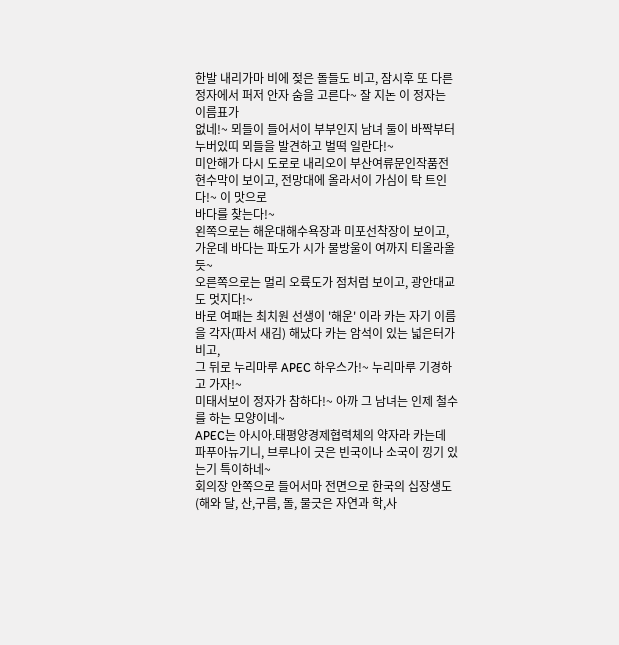한발 내리가마 비에 젖은 돌들도 비고, 잠시후 또 다른 정자에서 퍼저 안자 숨을 고른다~ 잘 지논 이 정자는 이름표가
없네!~ 뫼들이 들어서이 부부인지 남녀 둘이 바짝부터 누버있띠 뫼들을 발견하고 벌떡 일란다!~
미안해가 다시 도로로 내리오이 부산여류문인작품전 현수막이 보이고, 전망대에 올라서이 가심이 탁 트인다!~ 이 맛으로
바다를 찾는다!~
왼쪽으로는 해운대해수욕장과 미포선착장이 보이고, 가운데 바다는 파도가 시가 물방울이 여까지 티올라올듯~
오른쪽으로는 멀리 오륙도가 점처럼 보이고, 광안대교도 멋지다!~
바로 여패는 최치원 선생이 '해운' 이라 카는 자기 이름을 각자(파서 새김) 해났다 카는 암석이 있는 넓은터가 비고,
그 뒤로 누리마루 APEC 하우스가!~ 누리마루 기경하고 가자!~
미태서보이 정자가 참하다!~ 아까 그 남녀는 인제 철수를 하는 모양이네~
APEC는 아시아.태평양경제협력체의 약자라 카는데 파푸아뉴기니, 브루나이 긋은 빈국이나 소국이 낑기 있는기 특이하네~
회의장 안쪽으로 들어서마 전면으로 한국의 십장생도(해와 달, 산,구름, 돌, 물긋은 자연과 학,사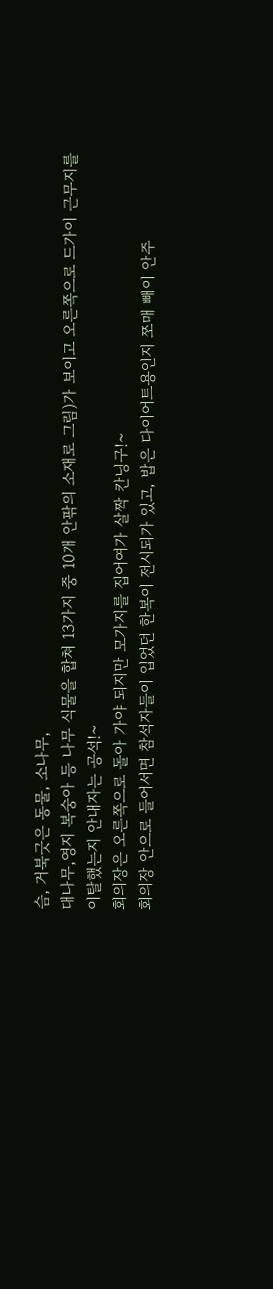슴, 거북긋은 동물, 소나무,
대나무,영지 복숭아 등 나무 식물을 합쳐 13가지 중 10개 안팎의 소재로 그림)가 보이고 오른쪽으로 드가이 근무지를
이탈했는지 안내자는 공석!~
회의장은 오른쪽으로 돌아 가야 되지만 모가지를 집어여가 살짝 칸닝구!~
회의장 안으로 들어서면 참석자들이 입었던 한복이 전시되가 있고, 밥은 다이어트용인지 쪼매 빼이 안주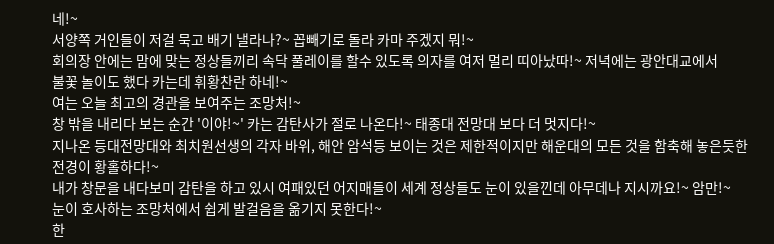네!~
서양쪽 거인들이 저걸 묵고 배기 낼라나?~ 꼽빼기로 돌라 카마 주겠지 뭐!~
회의장 안에는 맘에 맞는 정상들끼리 속닥 풀레이를 할수 있도록 의자를 여저 멀리 띠아났따!~ 저녁에는 광안대교에서
불꽃 놀이도 했다 카는데 휘황찬란 하네!~
여는 오늘 최고의 경관을 보여주는 조망처!~
창 밖을 내리다 보는 순간 '이야!~' 카는 감탄사가 절로 나온다!~ 태종대 전망대 보다 더 멋지다!~
지나온 등대전망대와 최치원선생의 각자 바위, 해안 암석등 보이는 것은 제한적이지만 해운대의 모든 것을 함축해 놓은듯한
전경이 황홀하다!~
내가 창문을 내다보미 감탄을 하고 있시 여패있던 어지매들이 세계 정상들도 눈이 있을낀데 아무데나 지시까요!~ 암만!~
눈이 호사하는 조망처에서 쉽게 발걸음을 옮기지 못한다!~
한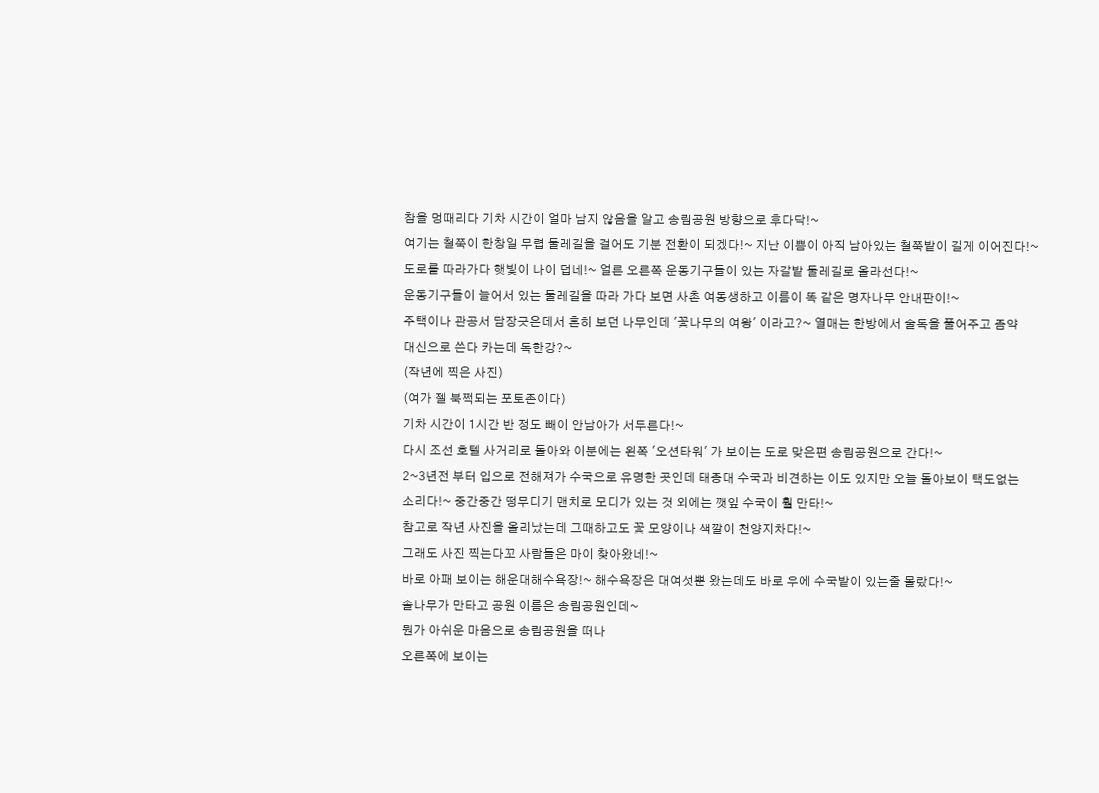참을 멍때리다 기차 시간이 얼마 남지 않음을 알고 송림공원 방향으로 후다닥!~
여기는 철쭉이 한창일 무렵 둘레길을 걸어도 기분 전환이 되겠다!~ 지난 이쁨이 아직 남아있는 철쭉밭이 길게 이어진다!~
도로를 따라가다 햇빛이 나이 덥네!~ 얼른 오른쪽 운동기구들이 있는 자갈밭 둘레길로 올라선다!~
운동기구들이 늘어서 있는 둘레길을 따라 가다 보면 사촌 여동생하고 이름이 똑 같은 명자나무 안내판이!~
주택이나 관공서 담장긋은데서 흔히 보던 나무인데 '꽃나무의 여왕' 이라고?~ 열매는 한방에서 술독을 풀어주고 좀약
대신으로 쓴다 카는데 독한강?~
(작년에 찍은 사진)
(여가 젤 북쩍되는 포토존이다)
기차 시간이 1시간 반 정도 빼이 안남아가 서두른다!~
다시 조선 호텔 사거리로 돌아와 이분에는 왼쪽 '오션타워' 가 보이는 도로 맞은편 송림공원으로 간다!~
2~3년전 부터 입으로 전해져가 수국으로 유명한 곳인데 태종대 수국과 비견하는 이도 있지만 오늘 돌아보이 택도없는
소리다!~ 중간중간 떵무디기 맨치로 모디가 있는 것 외에는 깻잎 수국이 훨 만타!~
참고로 작년 사진을 올리났는데 그때하고도 꽃 모양이나 색깔이 천양지차다!~
그래도 사진 찍는다꼬 사람들은 마이 찾아왔네!~
바로 아패 보이는 해운대해수욕장!~ 해수욕장은 대여섯뿐 왔는데도 바로 우에 수국밭이 있는줄 몰랐다!~
솔나무가 만타고 공원 이름은 송림공원인데~
뭔가 아쉬운 마음으로 송림공원을 떠나
오른쪽에 보이는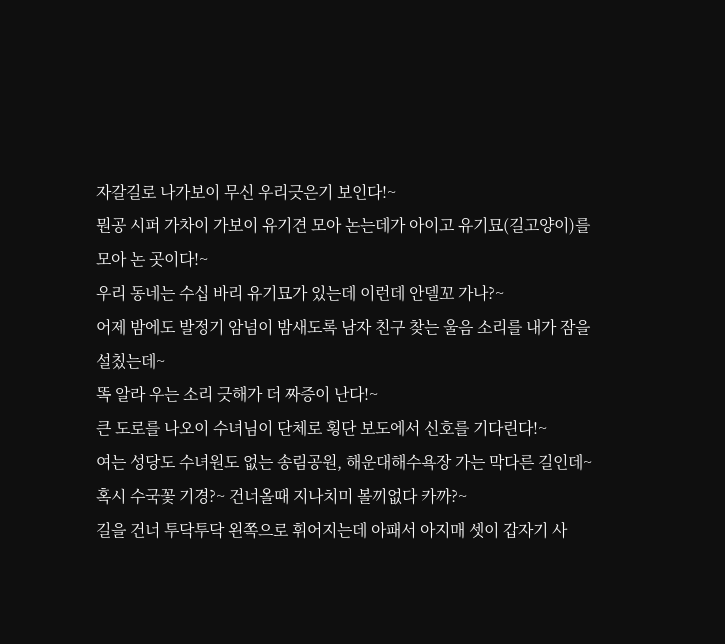자갈길로 나가보이 무신 우리긋은기 보인다!~
뭔공 시퍼 가차이 가보이 유기견 모아 논는데가 아이고 유기묘(길고양이)를 모아 논 곳이다!~
우리 동네는 수십 바리 유기묘가 있는데 이런데 안델꼬 가나?~
어제 밤에도 발정기 암넘이 밤새도록 남자 친구 찾는 울음 소리를 내가 잠을 설칬는데~
똑 알라 우는 소리 긋해가 더 짜증이 난다!~
큰 도로를 나오이 수녀님이 단체로 횡단 보도에서 신호를 기다린다!~
여는 성당도 수녀원도 없는 송림공원, 해운대해수욕장 가는 막다른 길인데~
혹시 수국꽃 기경?~ 건너올때 지나치미 볼끼없다 카까?~
길을 건너 투닥투닥 왼쪽으로 휘어지는데 아패서 아지매 셋이 갑자기 사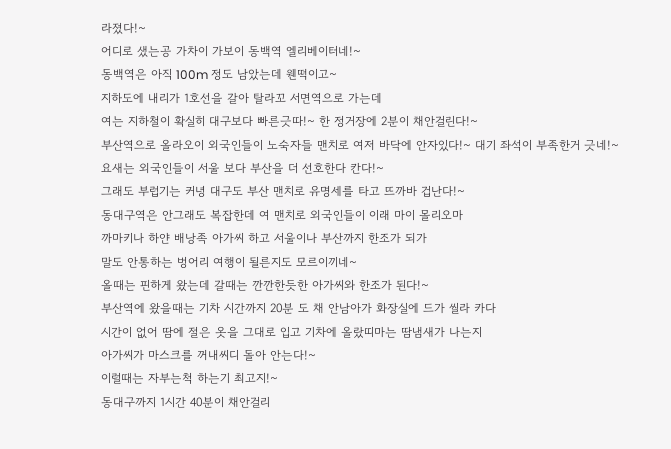라졌다!~
어디로 샜는공 가차이 가보이 동백역 엘리베이터네!~
동백역은 아직 100m 정도 남았는데 웬떡이고~
지하도에 내리가 1호선을 갈아 탈라꼬 서면역으로 가는데
여는 지하철이 확실히 대구보다 빠른긋따!~ 한 정거장에 2분이 채안걸린다!~
부산역으로 올라오이 외국인들이 노숙자들 맨치로 여저 바닥에 안자있다!~ 대기 좌석이 부족한거 긋네!~
요새는 외국인들이 서울 보다 부산을 더 선호한다 칸다!~
그래도 부럽기는 커녕 대구도 부산 맨치로 유명세를 타고 뜨까바 겁난다!~
동대구역은 안그래도 복잡한데 여 맨치로 외국인들이 이래 마이 몰리오마
까마키나 하얀 배낭족 아가씨 하고 서울이나 부산까지 한조가 되가
말도 안통하는 벙어리 여행이 될른지도 모르이끼네~
올때는 핀하게 왔는데 갈때는 깐깐한듯한 아가씨와 한조가 된다!~
부산역에 왔을때는 기차 시간까지 20분 도 채 안남아가 화장실에 드가 씰라 카다
시간이 없어 땀에 절은 옷을 그대로 입고 기차에 올랐띠마는 땀냄새가 나는지
아가씨가 마스크를 꺼내씨디 돌아 안는다!~
이럴때는 자부는척 하는기 최고지!~
동대구까지 1시간 40분이 채안걸리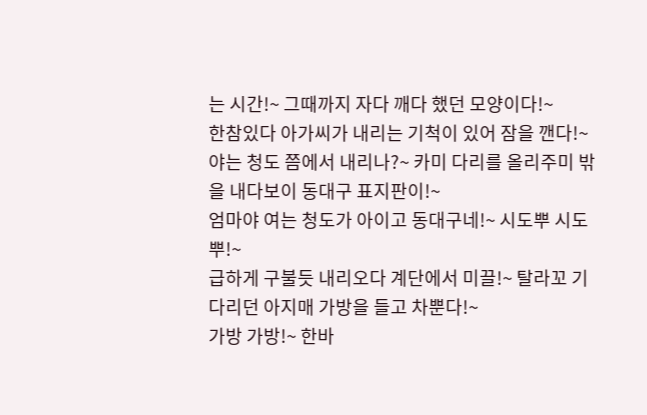는 시간!~ 그때까지 자다 깨다 했던 모양이다!~
한참있다 아가씨가 내리는 기척이 있어 잠을 깬다!~
야는 청도 쯤에서 내리나?~ 카미 다리를 올리주미 밖을 내다보이 동대구 표지판이!~
엄마야 여는 청도가 아이고 동대구네!~ 시도뿌 시도뿌!~
급하게 구불듯 내리오다 계단에서 미끌!~ 탈라꼬 기다리던 아지매 가방을 들고 차뿐다!~
가방 가방!~ 한바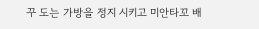꾸 도는 가방을 정지 시키고 미안타꼬 배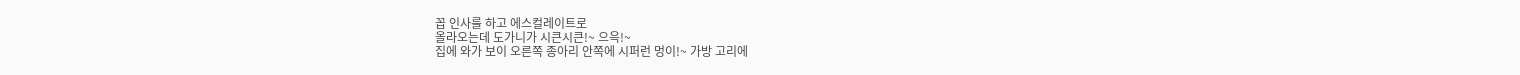꼽 인사를 하고 에스컬레이트로
올라오는데 도가니가 시큰시큰!~ 으윽!~
집에 와가 보이 오른쪽 종아리 안쪽에 시퍼런 멍이!~ 가방 고리에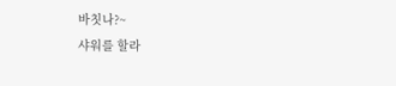바칫나?~
샤워를 할라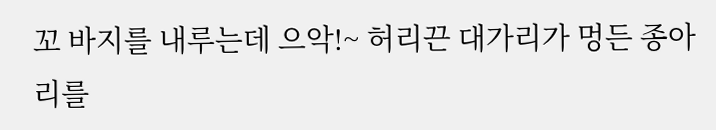꼬 바지를 내루는데 으악!~ 허리끈 대가리가 멍든 종아리를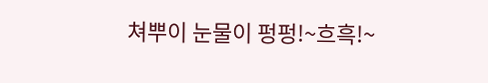쳐뿌이 눈물이 펑펑!~흐흑!~